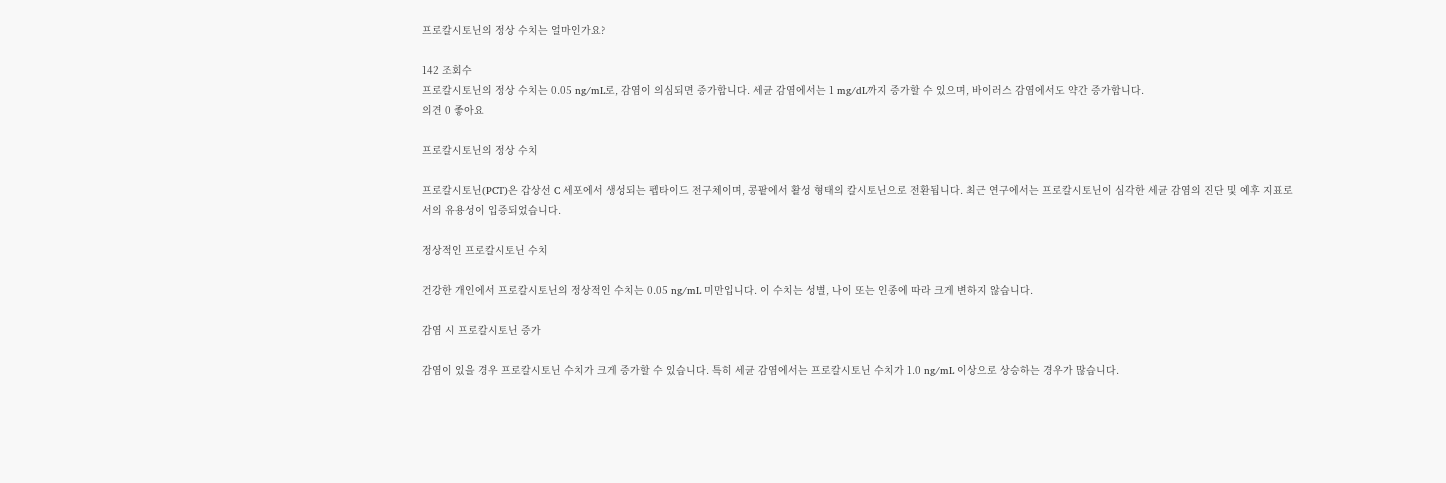프로칼시토닌의 정상 수치는 얼마인가요?

142 조회수
프로칼시토닌의 정상 수치는 0.05 ng/mL로, 감염이 의심되면 증가합니다. 세균 감염에서는 1 mg/dL까지 증가할 수 있으며, 바이러스 감염에서도 약간 증가합니다.
의견 0 좋아요

프로칼시토닌의 정상 수치

프로칼시토닌(PCT)은 갑상선 C 세포에서 생성되는 펩타이드 전구체이며, 콩팥에서 활성 형태의 칼시토닌으로 전환됩니다. 최근 연구에서는 프로칼시토닌이 심각한 세균 감염의 진단 및 예후 지표로서의 유용성이 입증되었습니다.

정상적인 프로칼시토닌 수치

건강한 개인에서 프로칼시토닌의 정상적인 수치는 0.05 ng/mL 미만입니다. 이 수치는 성별, 나이 또는 인종에 따라 크게 변하지 않습니다.

감염 시 프로칼시토닌 증가

감염이 있을 경우 프로칼시토닌 수치가 크게 증가할 수 있습니다. 특히 세균 감염에서는 프로칼시토닌 수치가 1.0 ng/mL 이상으로 상승하는 경우가 많습니다.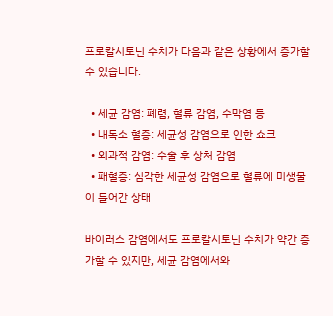프로칼시토닌 수치가 다음과 같은 상황에서 증가할 수 있습니다.

  • 세균 감염: 폐렴, 혈류 감염, 수막염 등
  • 내독소 혈증: 세균성 감염으로 인한 쇼크
  • 외과적 감염: 수술 후 상처 감염
  • 패혈증: 심각한 세균성 감염으로 혈류에 미생물이 들어간 상태

바이러스 감염에서도 프로칼시토닌 수치가 약간 증가할 수 있지만, 세균 감염에서와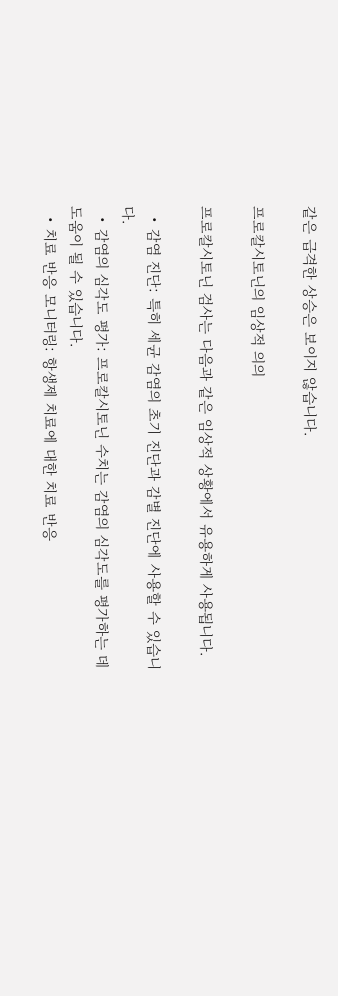같은 급격한 상승은 보이지 않습니다.

프로칼시토닌의 임상적 의의

프로칼시토닌 검사는 다음과 같은 임상적 상황에서 유용하게 사용됩니다.

  • 감염 진단: 특히 세균 감염의 초기 진단과 감별 진단에 사용할 수 있습니다.
  • 감염의 심각도 평가: 프로칼시토닌 수치는 감염의 심각도를 평가하는 데 도움이 될 수 있습니다.
  • 치료 반응 모니터링: 항생제 치료에 대한 치료 반응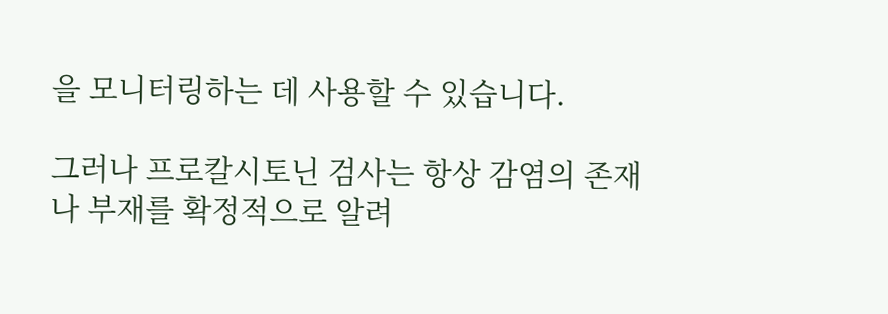을 모니터링하는 데 사용할 수 있습니다.

그러나 프로칼시토닌 검사는 항상 감염의 존재나 부재를 확정적으로 알려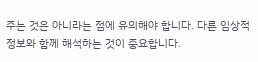주는 것은 아니라는 점에 유의해야 합니다. 다른 임상적 정보와 함께 해석하는 것이 중요합니다.